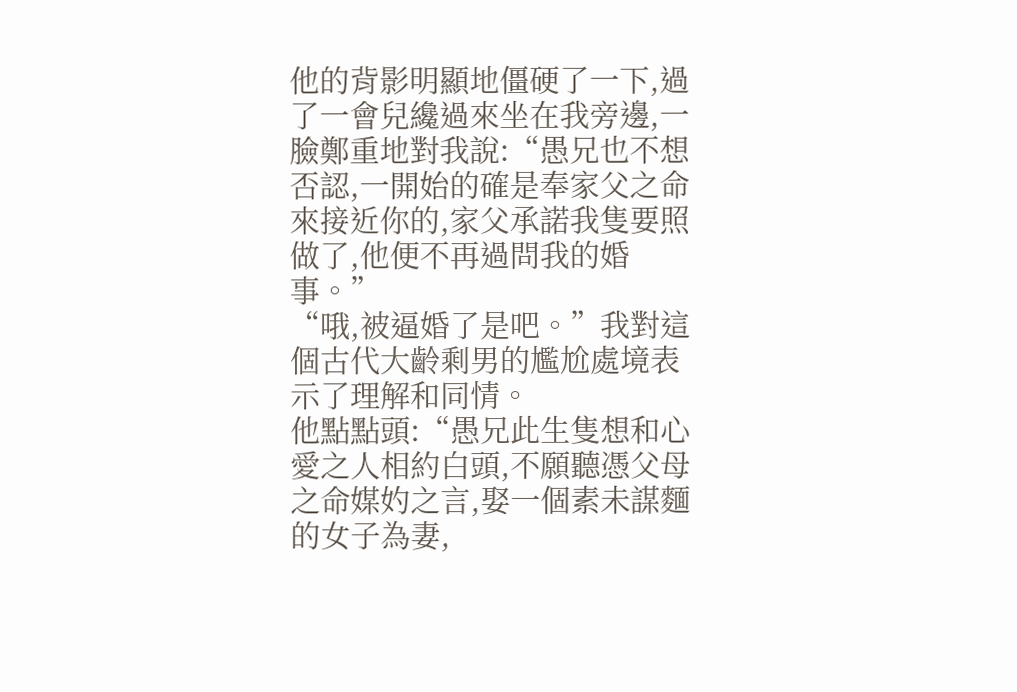他的背影明顯地僵硬了一下,過了一會兒纔過來坐在我旁邊,一臉鄭重地對我說:“愚兄也不想否認,一開始的確是奉家父之命來接近你的,家父承諾我隻要照做了,他便不再過問我的婚事。”
“哦,被逼婚了是吧。”我對這個古代大齡剩男的尷尬處境表示了理解和同情。
他點點頭:“愚兄此生隻想和心愛之人相約白頭,不願聽憑父母之命媒妁之言,娶一個素未謀麵的女子為妻,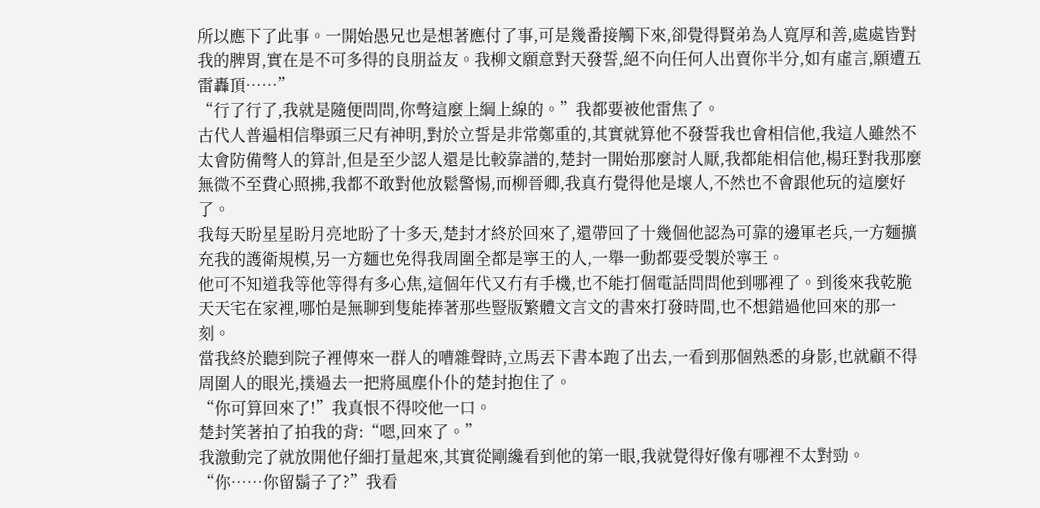所以應下了此事。一開始愚兄也是想著應付了事,可是幾番接觸下來,卻覺得賢弟為人寬厚和善,處處皆對我的脾胃,實在是不可多得的良朋益友。我柳文願意對天發誓,絕不向任何人出賣你半分,如有虛言,願遭五雷轟頂……”
“行了行了,我就是隨便問問,你彆這麼上綱上線的。”我都要被他雷焦了。
古代人普遍相信舉頭三尺有神明,對於立誓是非常鄭重的,其實就算他不發誓我也會相信他,我這人雖然不太會防備彆人的算計,但是至少認人還是比較靠譜的,楚封一開始那麼討人厭,我都能相信他,楊玨對我那麼無微不至費心照拂,我都不敢對他放鬆警惕,而柳晉卿,我真冇覺得他是壞人,不然也不會跟他玩的這麼好了。
我每天盼星星盼月亮地盼了十多天,楚封才終於回來了,還帶回了十幾個他認為可靠的邊軍老兵,一方麵擴充我的護衛規模,另一方麵也免得我周圍全都是寧王的人,一舉一動都要受製於寧王。
他可不知道我等他等得有多心焦,這個年代又冇有手機,也不能打個電話問問他到哪裡了。到後來我乾脆天天宅在家裡,哪怕是無聊到隻能捧著那些豎版繁體文言文的書來打發時間,也不想錯過他回來的那一刻。
當我終於聽到院子裡傳來一群人的嘈雜聲時,立馬丟下書本跑了出去,一看到那個熟悉的身影,也就顧不得周圍人的眼光,撲過去一把將風塵仆仆的楚封抱住了。
“你可算回來了!”我真恨不得咬他一口。
楚封笑著拍了拍我的背:“嗯,回來了。”
我激動完了就放開他仔細打量起來,其實從剛纔看到他的第一眼,我就覺得好像有哪裡不太對勁。
“你……你留鬍子了?”我看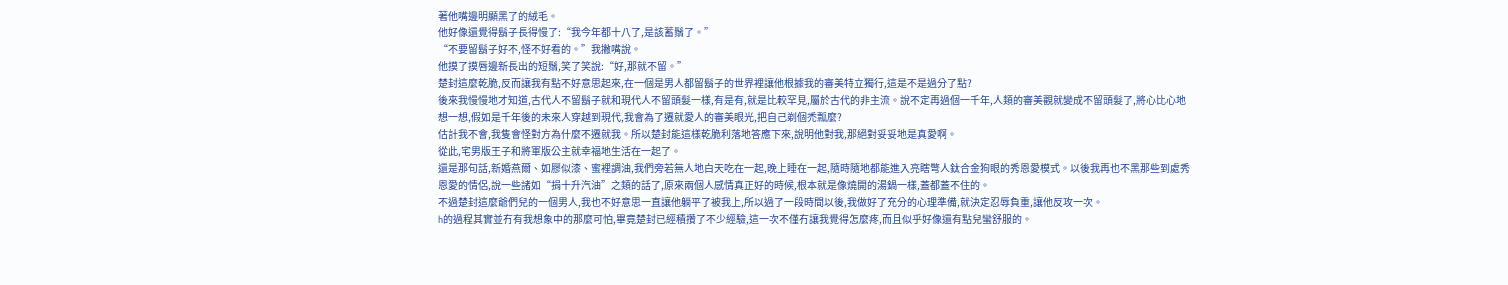著他嘴邊明顯黑了的絨毛。
他好像還覺得鬍子長得慢了:“我今年都十八了,是該蓄鬚了。”
“不要留鬍子好不,怪不好看的。”我撇嘴說。
他摸了摸唇邊新長出的短鬚,笑了笑說:“好,那就不留。”
楚封這麼乾脆,反而讓我有點不好意思起來,在一個是男人都留鬍子的世界裡讓他根據我的審美特立獨行,這是不是過分了點?
後來我慢慢地才知道,古代人不留鬍子就和現代人不留頭髮一樣,有是有,就是比較罕見,屬於古代的非主流。說不定再過個一千年,人類的審美觀就變成不留頭髮了,將心比心地想一想,假如是千年後的未來人穿越到現代,我會為了遷就愛人的審美眼光,把自己剃個禿瓢麼?
估計我不會,我隻會怪對方為什麼不遷就我。所以楚封能這樣乾脆利落地答應下來,說明他對我,那絕對妥妥地是真愛啊。
從此,宅男版王子和將軍版公主就幸福地生活在一起了。
還是那句話,新婚燕爾、如膠似漆、蜜裡調油,我們旁若無人地白天吃在一起,晚上睡在一起,隨時隨地都能進入亮瞎彆人鈦合金狗眼的秀恩愛模式。以後我再也不黑那些到處秀恩愛的情侶,說一些諸如“捐十升汽油”之類的話了,原來兩個人感情真正好的時候,根本就是像燒開的湯鍋一樣,蓋都蓋不住的。
不過楚封這麼爺們兒的一個男人,我也不好意思一直讓他躺平了被我上,所以過了一段時間以後,我做好了充分的心理準備,就決定忍辱負重,讓他反攻一次。
h的過程其實並冇有我想象中的那麼可怕,畢竟楚封已經積攢了不少經驗,這一次不僅冇讓我覺得怎麼疼,而且似乎好像還有點兒蠻舒服的。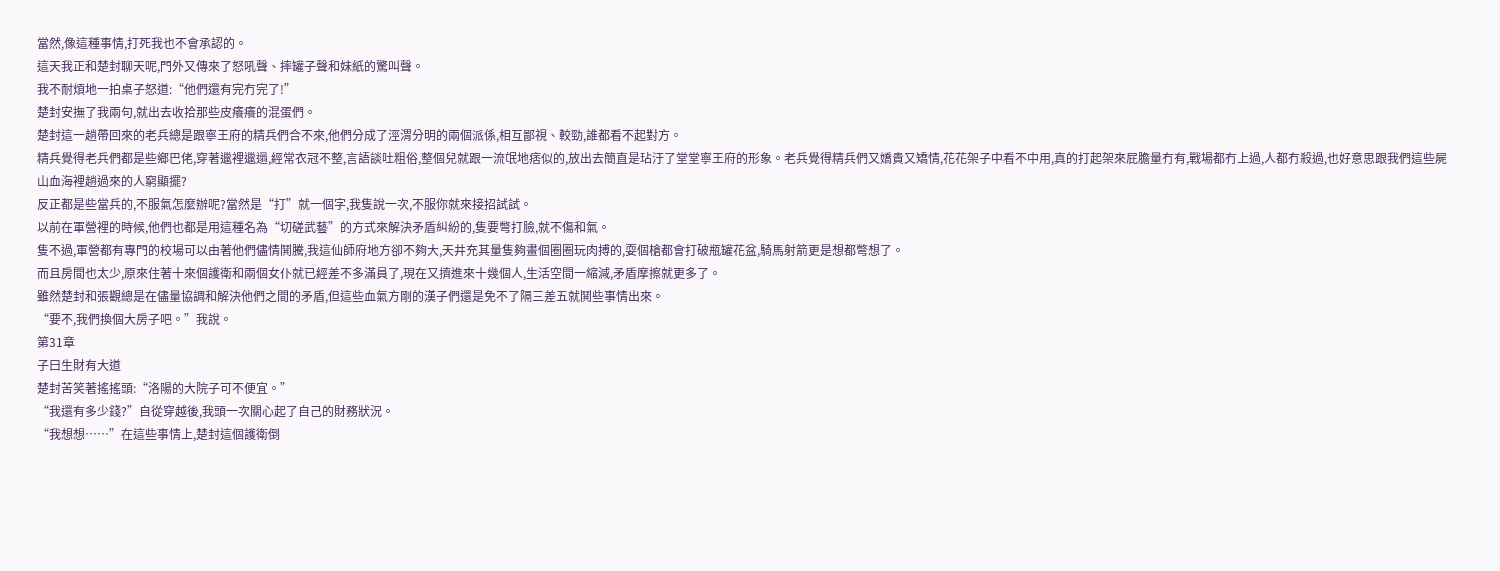當然,像這種事情,打死我也不會承認的。
這天我正和楚封聊天呢,門外又傳來了怒吼聲、摔罐子聲和妹紙的驚叫聲。
我不耐煩地一拍桌子怒道:“他們還有完冇完了!”
楚封安撫了我兩句,就出去收拾那些皮癢癢的混蛋們。
楚封這一趟帶回來的老兵總是跟寧王府的精兵們合不來,他們分成了涇渭分明的兩個派係,相互鄙視、較勁,誰都看不起對方。
精兵覺得老兵們都是些鄉巴佬,穿著邋裡邋遢,經常衣冠不整,言語談吐粗俗,整個兒就跟一流氓地痞似的,放出去簡直是玷汙了堂堂寧王府的形象。老兵覺得精兵們又嬌貴又矯情,花花架子中看不中用,真的打起架來屁膽量冇有,戰場都冇上過,人都冇殺過,也好意思跟我們這些屍山血海裡趟過來的人窮顯擺?
反正都是些當兵的,不服氣怎麼辦呢?當然是“打”就一個字,我隻說一次,不服你就來接招試試。
以前在軍營裡的時候,他們也都是用這種名為“切磋武藝”的方式來解決矛盾糾紛的,隻要彆打臉,就不傷和氣。
隻不過,軍營都有專門的校場可以由著他們儘情鬨騰,我這仙師府地方卻不夠大,天井充其量隻夠畫個圈圈玩肉搏的,耍個槍都會打破瓶罐花盆,騎馬射箭更是想都彆想了。
而且房間也太少,原來住著十來個護衛和兩個女仆就已經差不多滿員了,現在又擠進來十幾個人,生活空間一縮減,矛盾摩擦就更多了。
雖然楚封和張觀總是在儘量協調和解決他們之間的矛盾,但這些血氣方剛的漢子們還是免不了隔三差五就鬨些事情出來。
“要不,我們換個大房子吧。”我說。
第31章
子曰生財有大道
楚封苦笑著搖搖頭:“洛陽的大院子可不便宜。”
“我還有多少錢?”自從穿越後,我頭一次關心起了自己的財務狀況。
“我想想……”在這些事情上,楚封這個護衛倒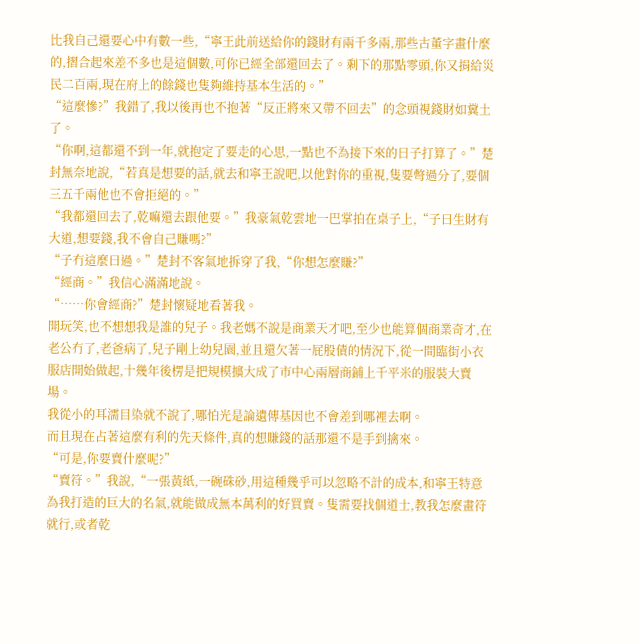比我自己還要心中有數一些,“寧王此前送給你的錢財有兩千多兩,那些古董字畫什麼的,摺合起來差不多也是這個數,可你已經全部還回去了。剩下的那點零頭,你又捐給災民二百兩,現在府上的餘錢也隻夠維持基本生活的。”
“這麼慘?”我錯了,我以後再也不抱著“反正將來又帶不回去”的念頭視錢財如糞土了。
“你啊,這都還不到一年,就抱定了要走的心思,一點也不為接下來的日子打算了。”楚封無奈地說,“若真是想要的話,就去和寧王說吧,以他對你的重視,隻要彆過分了,要個三五千兩他也不會拒絕的。”
“我都還回去了,乾嘛還去跟他要。”我豪氣乾雲地一巴掌拍在桌子上,“子曰生財有大道,想要錢,我不會自己賺嗎?”
“子冇這麼曰過。”楚封不客氣地拆穿了我,“你想怎麼賺?”
“經商。”我信心滿滿地說。
“……你會經商?”楚封懷疑地看著我。
開玩笑,也不想想我是誰的兒子。我老媽不說是商業天才吧,至少也能算個商業奇才,在老公冇了,老爸病了,兒子剛上幼兒園,並且還欠著一屁股債的情況下,從一間臨街小衣服店開始做起,十幾年後楞是把規模擴大成了市中心兩層商鋪上千平米的服裝大賣場。
我從小的耳濡目染就不說了,哪怕光是論遺傳基因也不會差到哪裡去啊。
而且現在占著這麼有利的先天條件,真的想賺錢的話那還不是手到擒來。
“可是,你要賣什麼呢?”
“賣符。”我說,“一張黃紙,一碗硃砂,用這種幾乎可以忽略不計的成本,和寧王特意為我打造的巨大的名氣,就能做成無本萬利的好買賣。隻需要找個道士,教我怎麼畫符就行,或者乾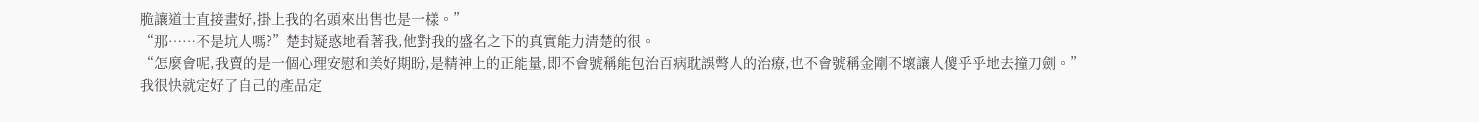脆讓道士直接畫好,掛上我的名頭來出售也是一樣。”
“那……不是坑人嗎?”楚封疑惑地看著我,他對我的盛名之下的真實能力清楚的很。
“怎麼會呢,我賣的是一個心理安慰和美好期盼,是精神上的正能量,即不會號稱能包治百病耽誤彆人的治療,也不會號稱金剛不壞讓人傻乎乎地去撞刀劍。”
我很快就定好了自己的產品定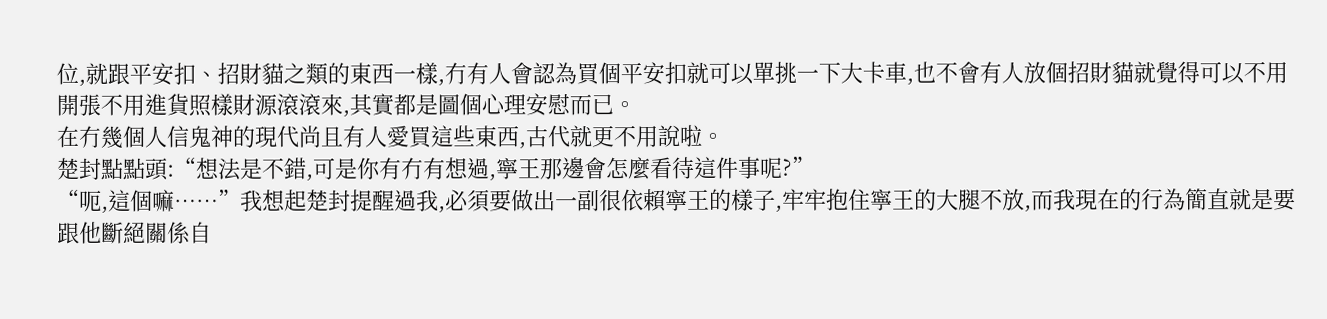位,就跟平安扣、招財貓之類的東西一樣,冇有人會認為買個平安扣就可以單挑一下大卡車,也不會有人放個招財貓就覺得可以不用開張不用進貨照樣財源滾滾來,其實都是圖個心理安慰而已。
在冇幾個人信鬼神的現代尚且有人愛買這些東西,古代就更不用說啦。
楚封點點頭:“想法是不錯,可是你有冇有想過,寧王那邊會怎麼看待這件事呢?”
“呃,這個嘛……”我想起楚封提醒過我,必須要做出一副很依賴寧王的樣子,牢牢抱住寧王的大腿不放,而我現在的行為簡直就是要跟他斷絕關係自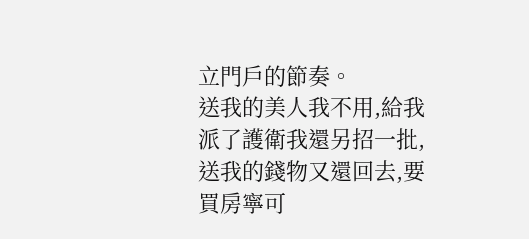立門戶的節奏。
送我的美人我不用,給我派了護衛我還另招一批,送我的錢物又還回去,要買房寧可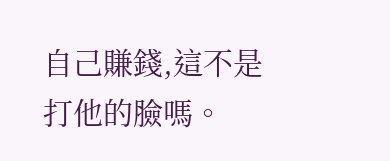自己賺錢,這不是打他的臉嗎。